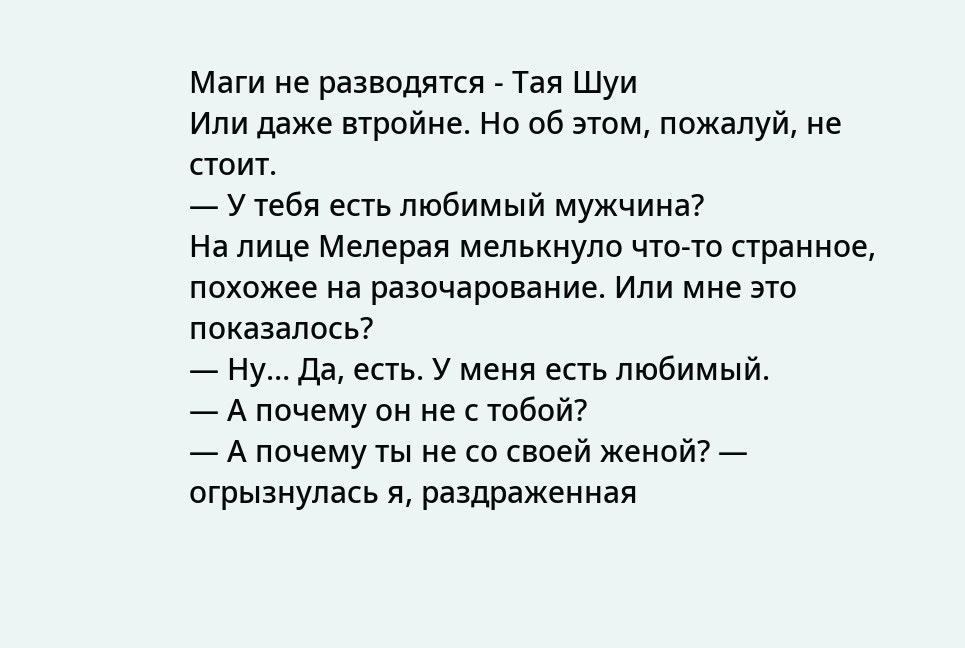Маги не разводятся - Тая Шуи
Или даже втройне. Но об этом, пожалуй, не стоит.
— У тебя есть любимый мужчина?
На лице Мелерая мелькнуло что-то странное, похожее на разочарование. Или мне это показалось?
— Ну… Да, есть. У меня есть любимый.
— А почему он не с тобой?
— А почему ты не со своей женой? — огрызнулась я, раздраженная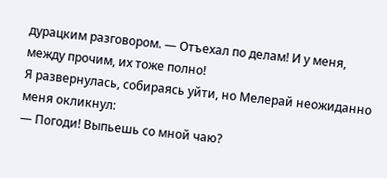дурацким разговором. — Отъехал по делам! И у меня, между прочим, их тоже полно!
Я развернулась, собираясь уйти, но Мелерай неожиданно меня окликнул:
— Погоди! Выпьешь со мной чаю?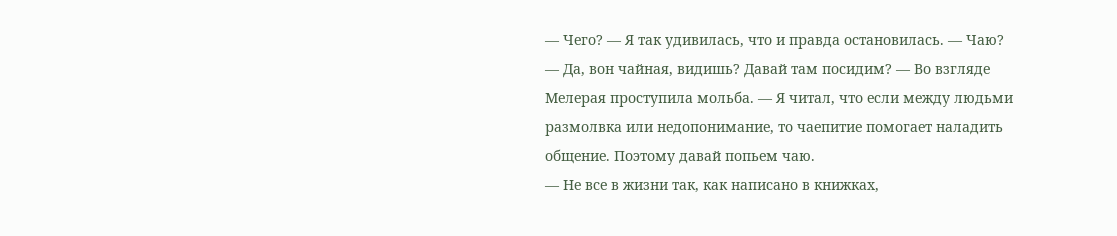— Чего? — Я так удивилась, что и правда остановилась. — Чаю?
— Да, вон чайная, видишь? Давай там посидим? — Во взгляде Мелерая проступила мольба. — Я читал, что если между людьми размолвка или недопонимание, то чаепитие помогает наладить общение. Поэтому давай попьем чаю.
— Не все в жизни так, как написано в книжках,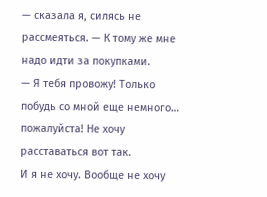— сказала я, силясь не рассмеяться. — К тому же мне надо идти за покупками.
— Я тебя провожу! Только побудь со мной еще немного… пожалуйста! Не хочу расставаться вот так.
И я не хочу. Вообще не хочу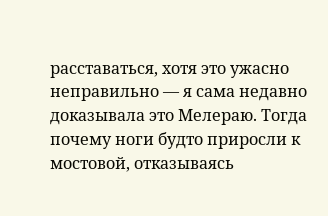расставаться, хотя это ужасно неправильно — я сама недавно доказывала это Мелераю. Тогда почему ноги будто приросли к мостовой, отказываясь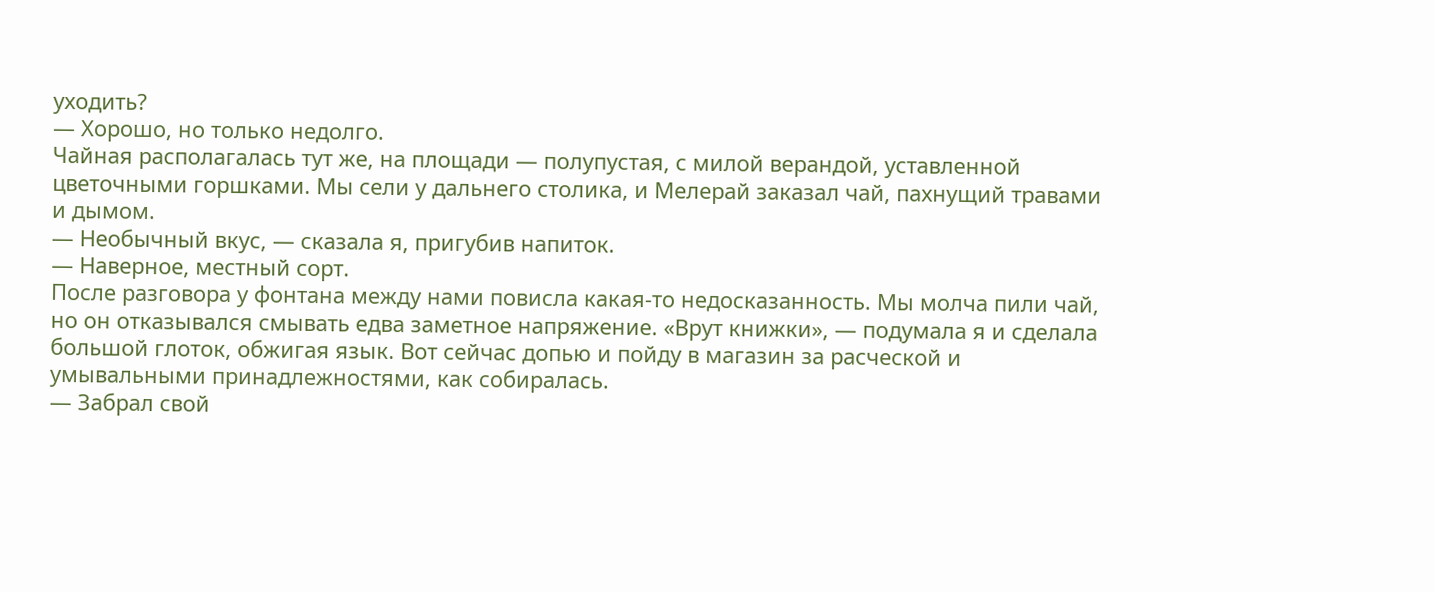уходить?
— Хорошо, но только недолго.
Чайная располагалась тут же, на площади — полупустая, с милой верандой, уставленной цветочными горшками. Мы сели у дальнего столика, и Мелерай заказал чай, пахнущий травами и дымом.
— Необычный вкус, — сказала я, пригубив напиток.
— Наверное, местный сорт.
После разговора у фонтана между нами повисла какая-то недосказанность. Мы молча пили чай, но он отказывался смывать едва заметное напряжение. «Врут книжки», — подумала я и сделала большой глоток, обжигая язык. Вот сейчас допью и пойду в магазин за расческой и умывальными принадлежностями, как собиралась.
— Забрал свой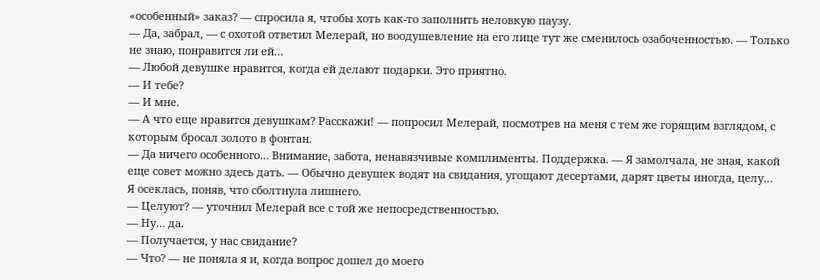«особенный» заказ? — спросила я, чтобы хоть как-то заполнить неловкую паузу.
— Да, забрал, — с охотой ответил Мелерай, но воодушевление на его лице тут же сменилось озабоченностью. — Только не знаю, понравится ли ей…
— Любой девушке нравится, когда ей делают подарки. Это приятно.
— И тебе?
— И мне.
— А что еще нравится девушкам? Расскажи! — попросил Мелерай, посмотрев на меня с тем же горящим взглядом, с которым бросал золото в фонтан.
— Да ничего особенного… Внимание, забота, ненавязчивые комплименты. Поддержка. — Я замолчала, не зная, какой еще совет можно здесь дать. — Обычно девушек водят на свидания, угощают десертами, дарят цветы иногда, целу…
Я осеклась, поняв, что сболтнула лишнего.
— Целуют? — уточнил Мелерай все с той же непосредственностью.
— Ну… да.
— Получается, у нас свидание?
— Что? — не поняла я и, когда вопрос дошел до моего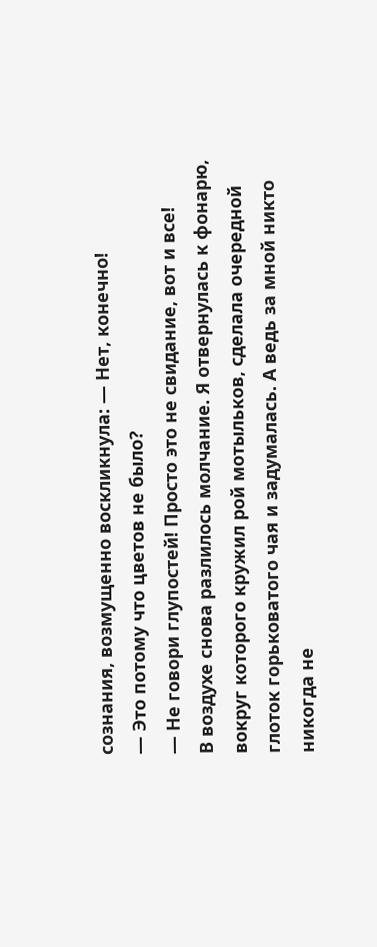сознания, возмущенно воскликнула: — Нет, конечно!
— Это потому что цветов не было?
— Не говори глупостей! Просто это не свидание, вот и все!
В воздухе снова разлилось молчание. Я отвернулась к фонарю, вокруг которого кружил рой мотыльков, сделала очередной глоток горьковатого чая и задумалась. А ведь за мной никто никогда не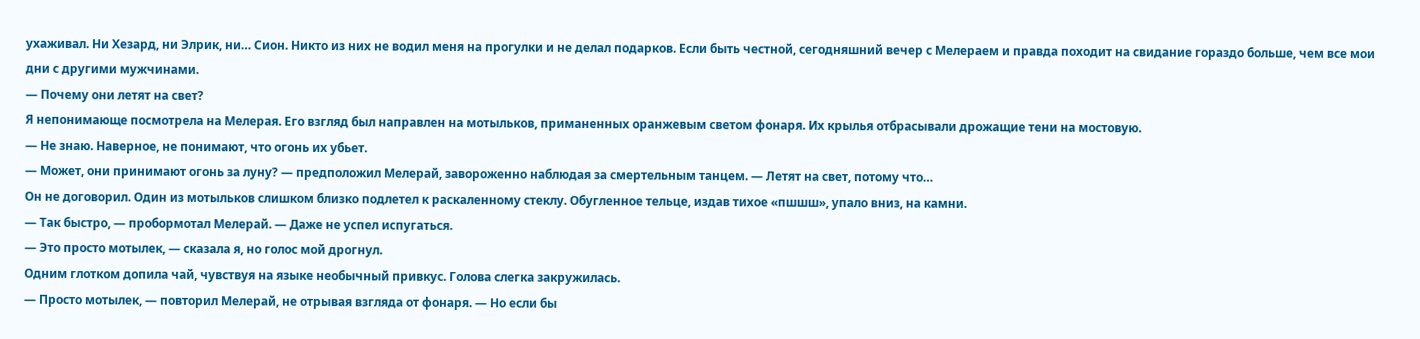ухаживал. Ни Хезард, ни Элрик, ни… Сион. Никто из них не водил меня на прогулки и не делал подарков. Если быть честной, сегодняшний вечер с Мелераем и правда походит на свидание гораздо больше, чем все мои дни с другими мужчинами.
— Почему они летят на свет?
Я непонимающе посмотрела на Мелерая. Его взгляд был направлен на мотыльков, приманенных оранжевым светом фонаря. Их крылья отбрасывали дрожащие тени на мостовую.
— Не знаю. Наверное, не понимают, что огонь их убьет.
— Может, они принимают огонь за луну? — предположил Мелерай, завороженно наблюдая за смертельным танцем. — Летят на свет, потому что…
Он не договорил. Один из мотыльков слишком близко подлетел к раскаленному стеклу. Обугленное тельце, издав тихое «пшшш», упало вниз, на камни.
— Так быстро, — пробормотал Мелерай. — Даже не успел испугаться.
— Это просто мотылек, — сказала я, но голос мой дрогнул.
Одним глотком допила чай, чувствуя на языке необычный привкус. Голова слегка закружилась.
— Просто мотылек, — повторил Мелерай, не отрывая взгляда от фонаря. — Но если бы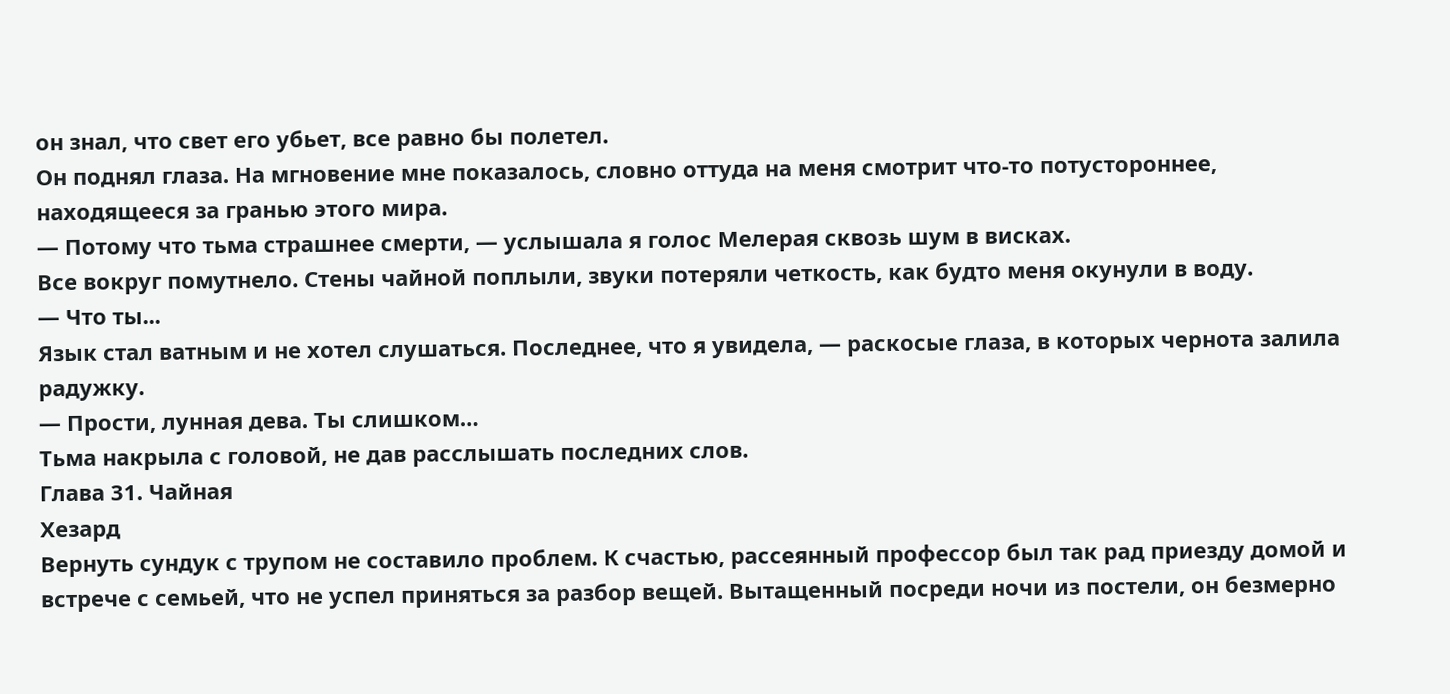он знал, что свет его убьет, все равно бы полетел.
Он поднял глаза. На мгновение мне показалось, словно оттуда на меня смотрит что-то потустороннее, находящееся за гранью этого мира.
— Потому что тьма страшнее смерти, — услышала я голос Мелерая сквозь шум в висках.
Все вокруг помутнело. Стены чайной поплыли, звуки потеряли четкость, как будто меня окунули в воду.
— Что ты...
Язык стал ватным и не хотел слушаться. Последнее, что я увидела, — раскосые глаза, в которых чернота залила радужку.
— Прости, лунная дева. Ты слишком…
Тьма накрыла с головой, не дав расслышать последних слов.
Глава 31. Чайная
Хезард
Вернуть сундук с трупом не составило проблем. К счастью, рассеянный профессор был так рад приезду домой и встрече с семьей, что не успел приняться за разбор вещей. Вытащенный посреди ночи из постели, он безмерно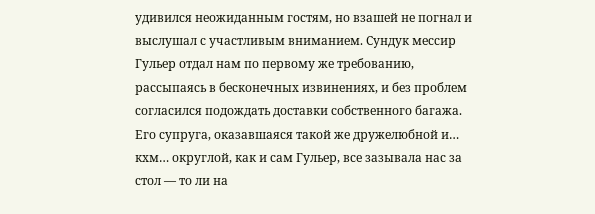удивился неожиданным гостям, но взашей не погнал и выслушал с участливым вниманием. Сундук мессир Гульер отдал нам по первому же требованию, рассыпаясь в бесконечных извинениях, и без проблем согласился подождать доставки собственного багажа. Его супруга, оказавшаяся такой же дружелюбной и… кхм… округлой, как и сам Гульер, все зазывала нас за стол — то ли на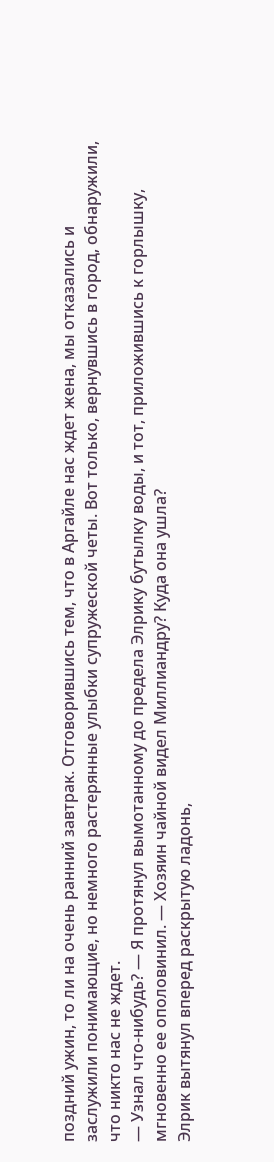поздний ужин, то ли на очень ранний завтрак. Отговорившись тем, что в Аргайле нас ждет жена, мы отказались и заслужили понимающие, но немного растерянные улыбки супружеской четы. Вот только, вернувшись в город, обнаружили, что никто нас не ждет.
— Узнал что-нибудь? — Я протянул вымотанному до предела Элрику бутылку воды, и тот, приложившись к горлышку, мгновенно ее ополовинил. — Хозяин чайной видел Миллиандру? Куда она ушла?
Элрик вытянул вперед раскрытую ладонь,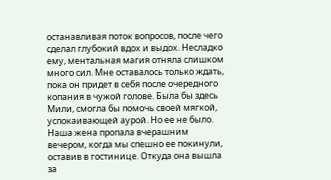останавливая поток вопросов, после чего сделал глубокий вдох и выдох. Несладко ему, ментальная магия отняла слишком много сил. Мне оставалось только ждать, пока он придет в себя после очередного копания в чужой голове. Была бы здесь Мили, смогла бы помочь своей мягкой, успокаивающей аурой. Но ее не было. Наша жена пропала вчерашним вечером, когда мы спешно ее покинули, оставив в гостинице. Откуда она вышла за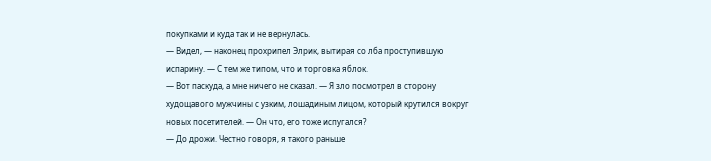покупками и куда так и не вернулась.
— Видел, — наконец прохрипел Элрик, вытирая со лба проступившую испарину. — С тем же типом, что и торговка яблок.
— Вот паскуда, а мне ничего не сказал. — Я зло посмотрел в сторону худощавого мужчины с узким, лошадиным лицом, который крутился вокруг новых посетителей. — Он что, его тоже испугался?
— До дрожи. Честно говоря, я такого раньше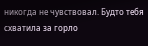никогда не чувствовал. Будто тебя схватила за горло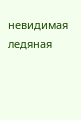невидимая ледяная